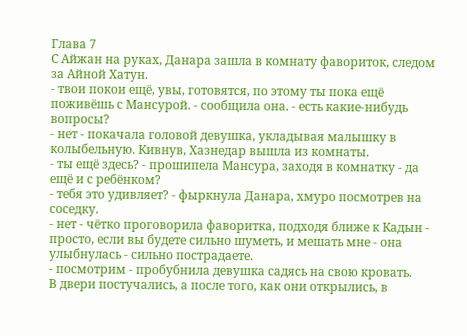Глава 7
С Айжан на руках, Данара зашла в комнату фавориток, следом за Айной Хатун.
- твои покои ещё, увы, готовятся, по этому ты пока ещё поживёшь с Мансурой. - сообщила она. - есть какие-нибудь вопросы?
- нет - покачала головой девушка, укладывая малышку в колыбельную. Кивнув, Хазнедар вышла из комнаты.
- ты ещё здесь? - прошипела Мансура, заходя в комнатку - да ещё и с ребёнком?
- тебя это удивляет? - фыркнула Данара, хмуро посмотрев на соседку.
- нет - чётко проговорила фаворитка, подходя ближе к Кадын - просто, если вы будете сильно шуметь, и мешать мне - она улыбнулась - сильно пострадаете.
- посмотрим - пробубнила девушка садясь на свою кровать.
В двери постучались, а после того, как они открылись, в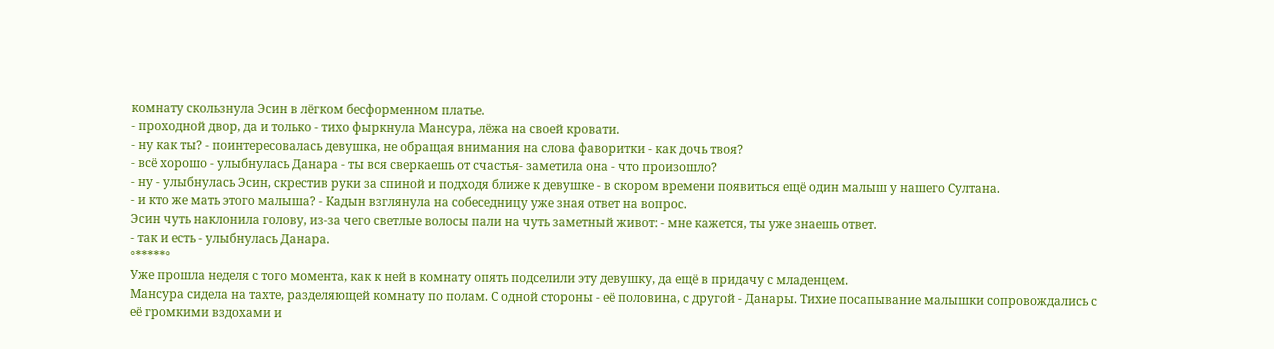комнату скользнула Эсин в лёгком бесформенном платье.
- проходной двор, да и только - тихо фыркнула Мансура, лёжа на своей кровати.
- ну как ты? - поинтересовалась девушка, не обращая внимания на слова фаворитки - как дочь твоя?
- всё хорошо - улыбнулась Данара - ты вся сверкаешь от счастья- заметила она - что произошло?
- ну - улыбнулась Эсин, скрестив руки за спиной и подходя ближе к девушке - в скором времени появиться ещё один малыш у нашего Султана.
- и кто же мать этого малыша? - Кадын взглянула на собеседницу уже зная ответ на вопрос.
Эсин чуть наклонила голову, из-за чего светлые волосы пали на чуть заметный живот: - мне кажется, ты уже знаешь ответ.
- так и есть - улыбнулась Данара.
°*****°
Уже прошла неделя с того момента, как к ней в комнату опять подселили эту девушку, да ещё в придачу с младенцем.
Мансура сидела на тахте, разделяющей комнату по полам. С одной стороны - её половина, с другой - Данары. Тихие посапывание малышки сопровождались с её громкими вздохами и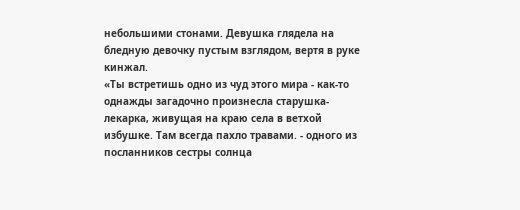небольшими стонами. Девушка глядела на бледную девочку пустым взглядом, вертя в руке кинжал.
«Ты встретишь одно из чуд этого мира - как-то однажды загадочно произнесла старушка-лекарка, живущая на краю села в ветхой избушке. Там всегда пахло травами. - одного из посланников сестры солнца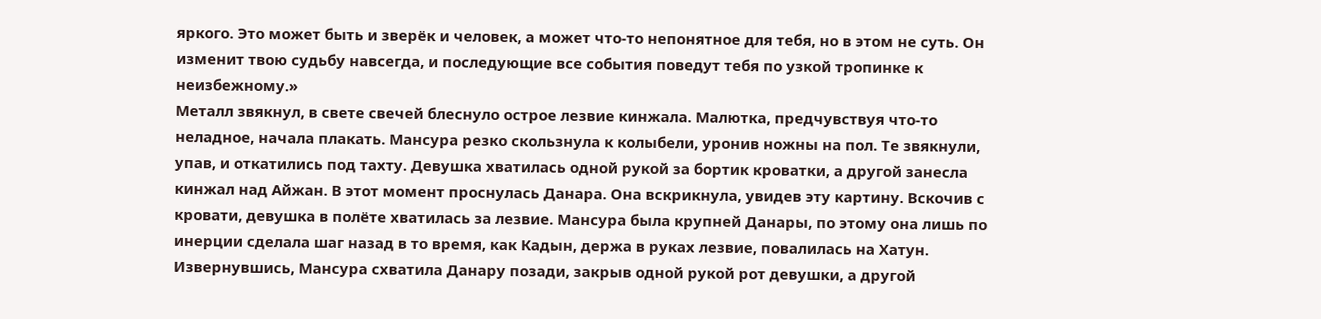яркого. Это может быть и зверёк и человек, а может что-то непонятное для тебя, но в этом не суть. Он изменит твою судьбу навсегда, и последующие все события поведут тебя по узкой тропинке к неизбежному.»
Металл звякнул, в свете свечей блеснуло острое лезвие кинжала. Малютка, предчувствуя что-то неладное, начала плакать. Мансура резко скользнула к колыбели, уронив ножны на пол. Те звякнули, упав, и откатились под тахту. Девушка хватилась одной рукой за бортик кроватки, а другой занесла кинжал над Айжан. В этот момент проснулась Данара. Она вскрикнула, увидев эту картину. Вскочив с кровати, девушка в полёте хватилась за лезвие. Мансура была крупней Данары, по этому она лишь по инерции сделала шаг назад в то время, как Кадын, держа в руках лезвие, повалилась на Хатун. Извернувшись, Мансура схватила Данару позади, закрыв одной рукой рот девушки, а другой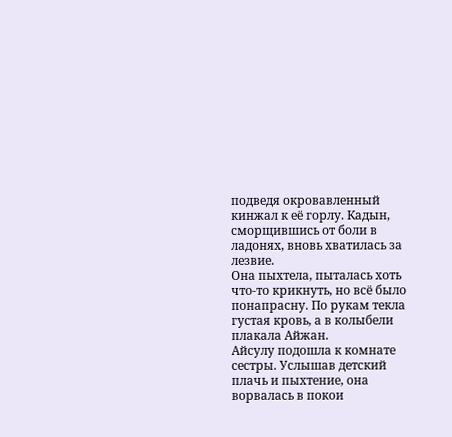подведя окровавленный кинжал к её горлу. Кадын, сморщившись от боли в ладонях, вновь хватилась за лезвие.
Она пыхтела, пыталась хоть что-то крикнуть, но всё было понапрасну. По рукам текла густая кровь, а в колыбели плакала Айжан.
Айсулу подошла к комнате сестры. Услышав детский плачь и пыхтение, она ворвалась в покои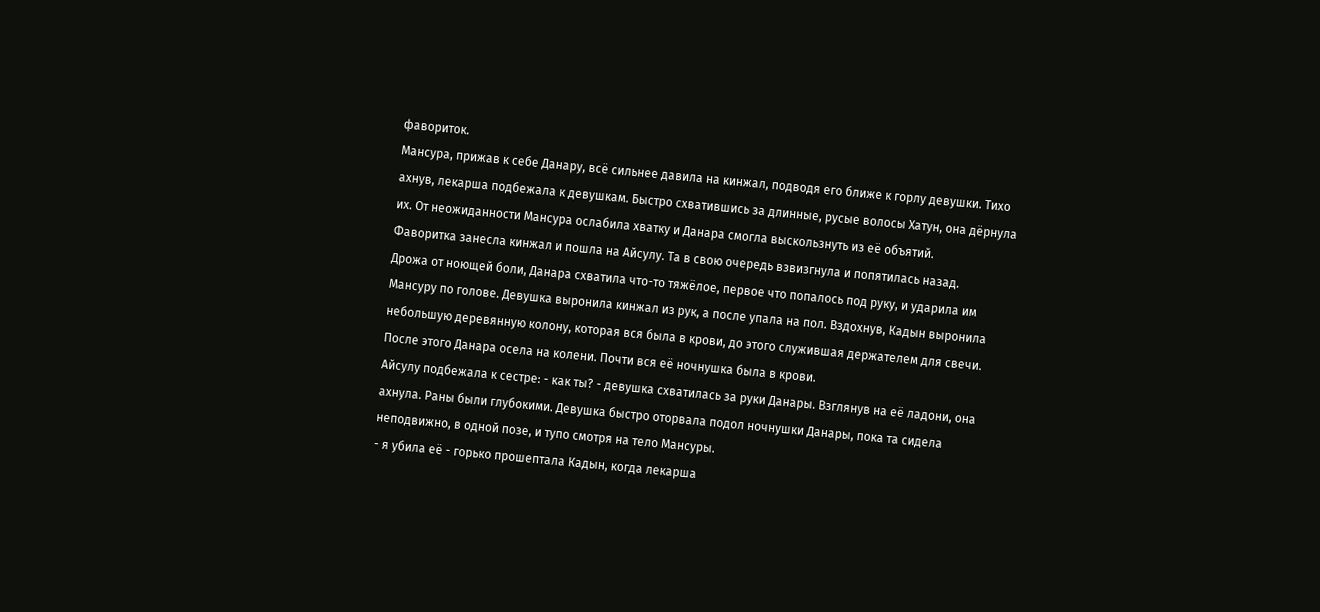фавориток.
Мансура, прижав к себе Данару, всё сильнее давила на кинжал, подводя его ближе к горлу девушки. Тихо ахнув, лекарша подбежала к девушкам. Быстро схватившись за длинные, русые волосы Хатун, она дёрнула их. От неожиданности Мансура ослабила хватку и Данара смогла выскользнуть из её объятий.
Фаворитка занесла кинжал и пошла на Айсулу. Та в свою очередь взвизгнула и попятилась назад.
Дрожа от ноющей боли, Данара схватила что-то тяжёлое, первое что попалось под руку, и ударила им Мансуру по голове. Девушка выронила кинжал из рук, а после упала на пол. Вздохнув, Кадын выронила небольшую деревянную колону, которая вся была в крови, до этого служившая держателем для свечи. После этого Данара осела на колени. Почти вся её ночнушка была в крови.
Айсулу подбежала к сестре: - как ты? - девушка схватилась за руки Данары. Взглянув на её ладони, она ахнула. Раны были глубокими. Девушка быстро оторвала подол ночнушки Данары, пока та сидела неподвижно, в одной позе, и тупо смотря на тело Мансуры.
- я убила её - горько прошептала Кадын, когда лекарша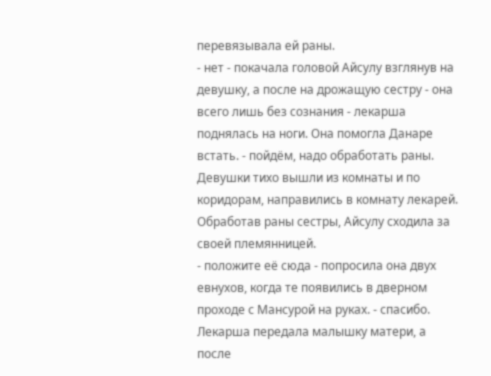перевязывала ей раны.
- нет - покачала головой Айсулу взглянув на девушку, а после на дрожащую сестру - она всего лишь без сознания - лекарша поднялась на ноги. Она помогла Данаре встать. - пойдём, надо обработать раны.
Девушки тихо вышли из комнаты и по коридорам, направились в комнату лекарей.
Обработав раны сестры, Айсулу сходила за своей племянницей.
- положите её сюда - попросила она двух евнухов, когда те появились в дверном проходе с Мансурой на руках. - спасибо.
Лекарша передала малышку матери, а после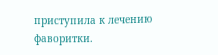приступила к лечению фаворитки.